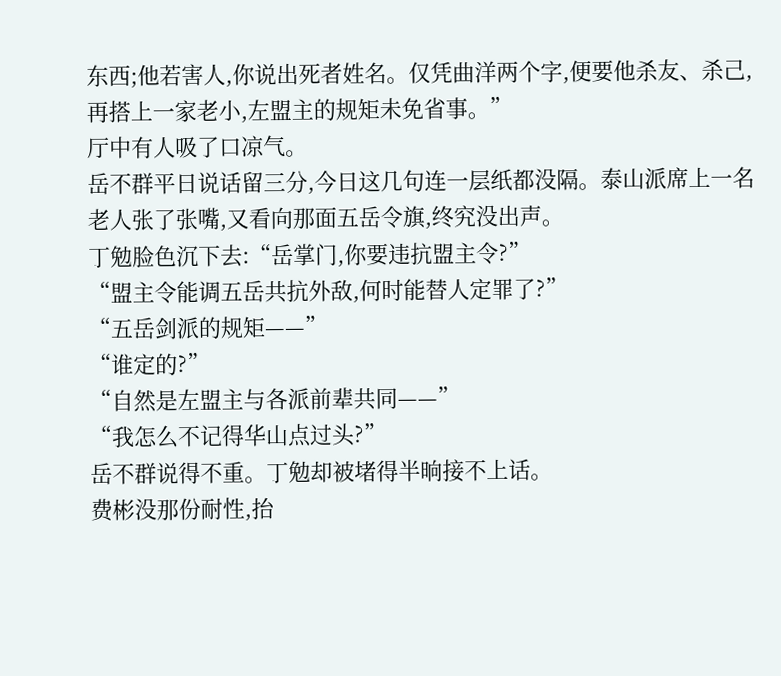东西;他若害人,你说出死者姓名。仅凭曲洋两个字,便要他杀友、杀己,再搭上一家老小,左盟主的规矩未免省事。”
厅中有人吸了口凉气。
岳不群平日说话留三分,今日这几句连一层纸都没隔。泰山派席上一名老人张了张嘴,又看向那面五岳令旗,终究没出声。
丁勉脸色沉下去:“岳掌门,你要违抗盟主令?”
“盟主令能调五岳共抗外敌,何时能替人定罪了?”
“五岳剑派的规矩——”
“谁定的?”
“自然是左盟主与各派前辈共同——”
“我怎么不记得华山点过头?”
岳不群说得不重。丁勉却被堵得半晌接不上话。
费彬没那份耐性,抬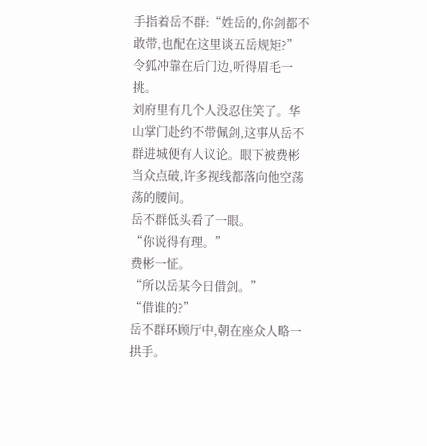手指着岳不群:“姓岳的,你剑都不敢带,也配在这里谈五岳规矩?”
令狐冲靠在后门边,听得眉毛一挑。
刘府里有几个人没忍住笑了。华山掌门赴约不带佩剑,这事从岳不群进城便有人议论。眼下被费彬当众点破,许多视线都落向他空荡荡的腰间。
岳不群低头看了一眼。
“你说得有理。”
费彬一怔。
“所以岳某今日借剑。”
“借谁的?”
岳不群环顾厅中,朝在座众人略一拱手。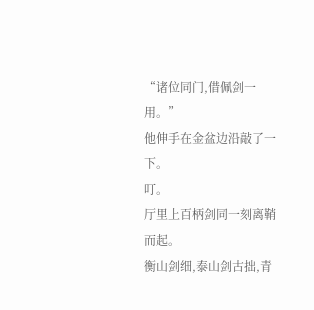“诸位同门,借佩剑一用。”
他伸手在金盆边沿敲了一下。
叮。
厅里上百柄剑同一刻离鞘而起。
衡山剑细,泰山剑古拙,青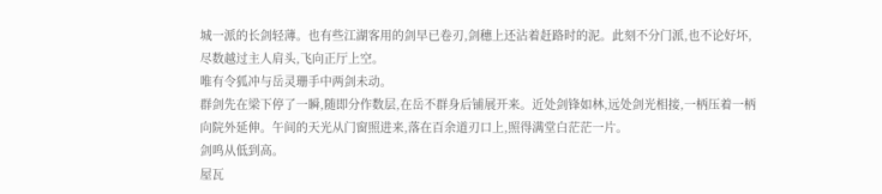城一派的长剑轻薄。也有些江湖客用的剑早已卷刃,剑穗上还沾着赶路时的泥。此刻不分门派,也不论好坏,尽数越过主人肩头,飞向正厅上空。
唯有令狐冲与岳灵珊手中两剑未动。
群剑先在梁下停了一瞬,随即分作数层,在岳不群身后铺展开来。近处剑锋如林,远处剑光相接,一柄压着一柄向院外延伸。午间的天光从门窗照进来,落在百余道刃口上,照得满堂白茫茫一片。
剑鸣从低到高。
屋瓦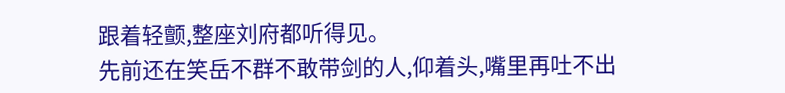跟着轻颤,整座刘府都听得见。
先前还在笑岳不群不敢带剑的人,仰着头,嘴里再吐不出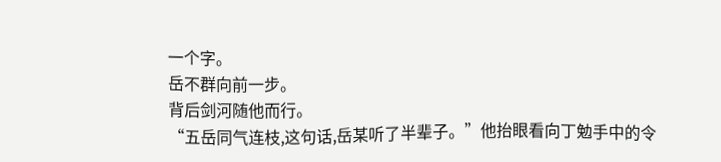一个字。
岳不群向前一步。
背后剑河随他而行。
“五岳同气连枝,这句话,岳某听了半辈子。”他抬眼看向丁勉手中的令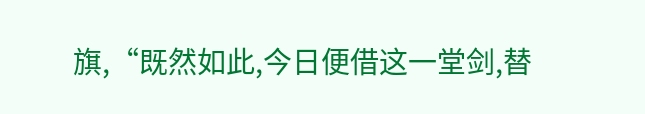旗,“既然如此,今日便借这一堂剑,替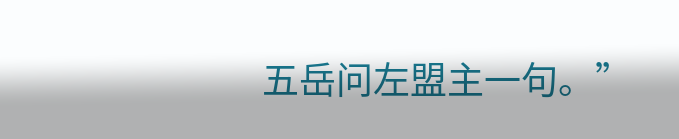五岳问左盟主一句。”